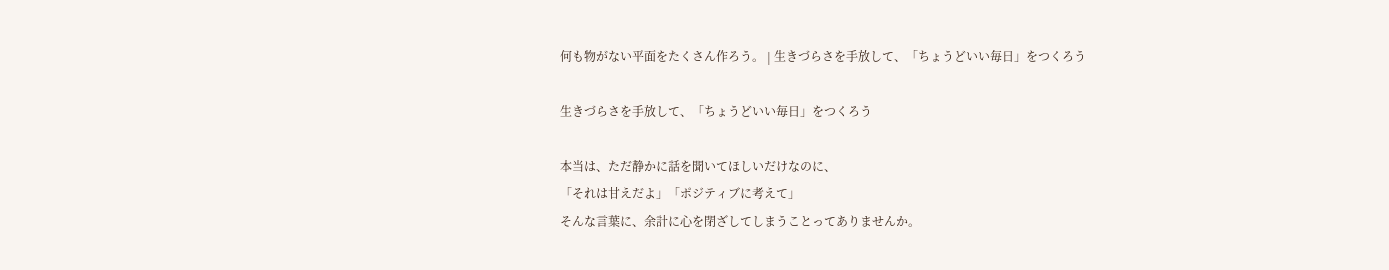何も物がない平面をたくさん作ろう。 | 生きづらさを手放して、「ちょうどいい毎日」をつくろう

生きづらさを手放して、「ちょうどいい毎日」をつくろう

本当は、ただ静かに話を聞いてほしいだけなのに、
「それは甘えだよ」「ポジティブに考えて」
そんな言葉に、余計に心を閉ざしてしまうことってありませんか。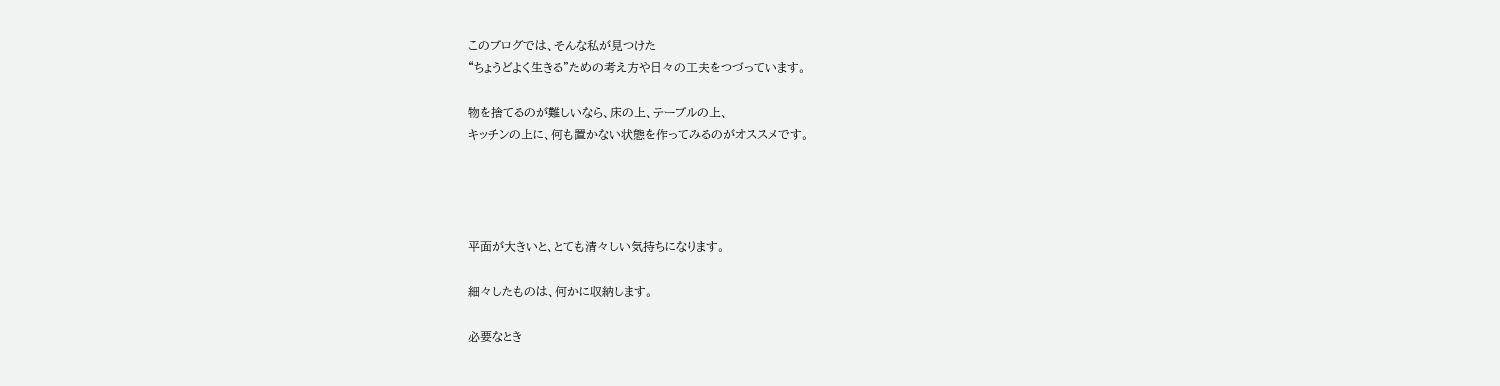このブログでは、そんな私が見つけた
“ちょうどよく生きる”ための考え方や日々の工夫をつづっています。

物を捨てるのが難しいなら、床の上、テーブルの上、
キッチンの上に、何も置かない状態を作ってみるのがオススメです。




平面が大きいと、とても清々しい気持ちになります。

細々したものは、何かに収納します。

必要なとき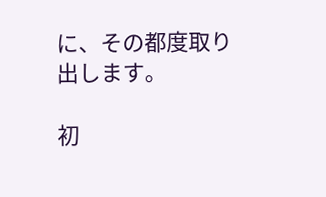に、その都度取り出します。

初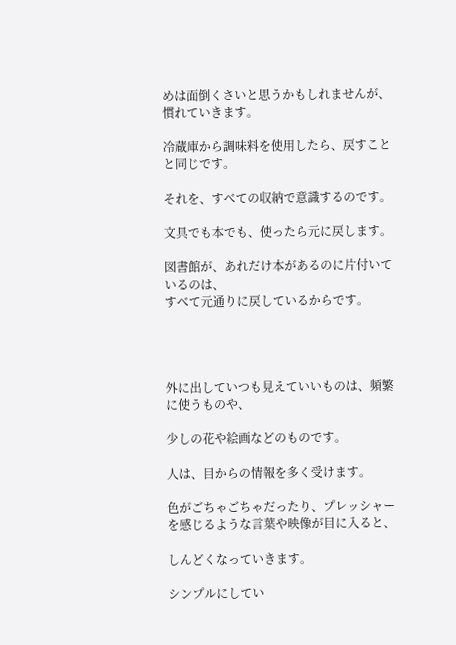めは面倒くさいと思うかもしれませんが、慣れていきます。

冷蔵庫から調味料を使用したら、戻すことと同じです。

それを、すべての収納で意識するのです。

文具でも本でも、使ったら元に戻します。

図書館が、あれだけ本があるのに片付いているのは、
すべて元通りに戻しているからです。




外に出していつも見えていいものは、頻繁に使うものや、

少しの花や絵画などのものです。

人は、目からの情報を多く受けます。

色がごちゃごちゃだったり、プレッシャーを感じるような言葉や映像が目に入ると、

しんどくなっていきます。

シンプルにしてい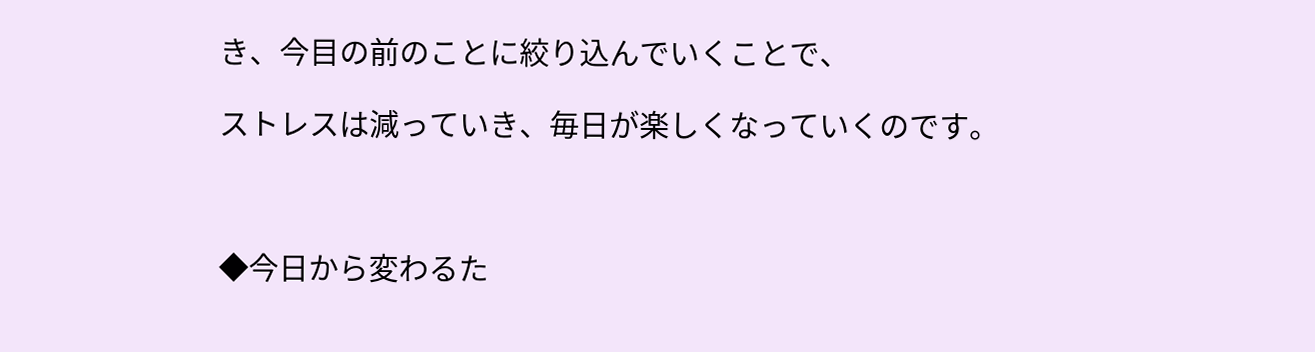き、今目の前のことに絞り込んでいくことで、

ストレスは減っていき、毎日が楽しくなっていくのです。



◆今日から変わるた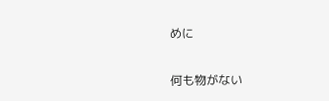めに

何も物がない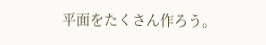平面をたくさん作ろう。